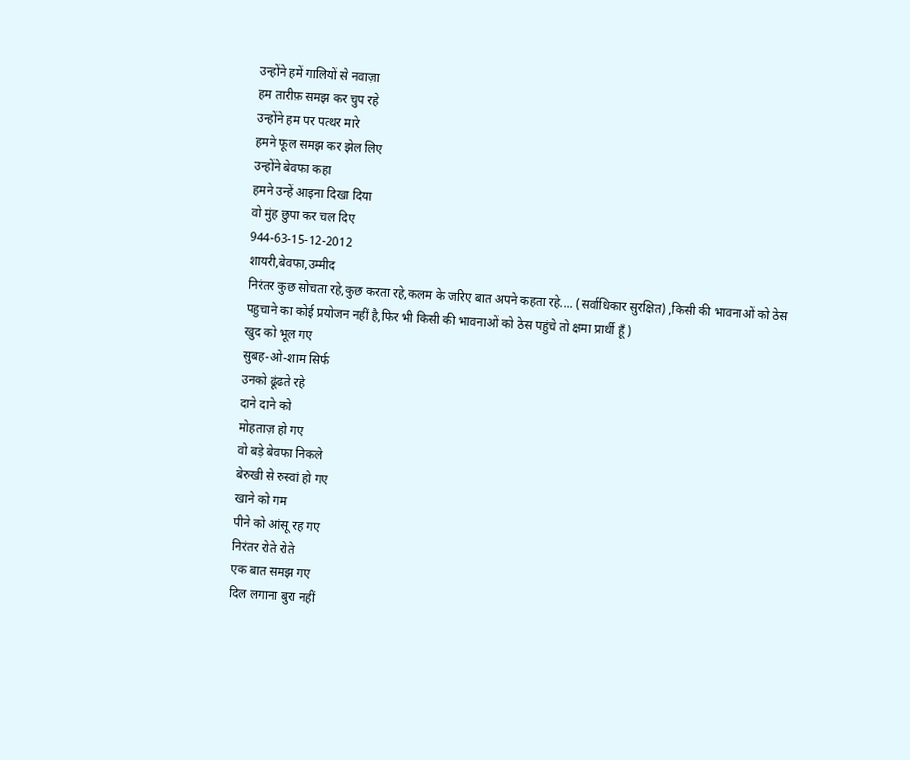उन्होंने हमें गालियों से नवाज़ा
हम तारीफ़ समझ कर चुप रहे
उन्होंने हम पर पत्थर मारे
हमने फूल समझ कर झेल लिए
उन्होंने बेवफा कहा
हमने उन्हें आइना दिखा दिया
वो मुंह छुपा कर चल दिए
944-63-15-12-2012
शायरी,बेवफा,उम्मीद
निरंतर कुछ सोचता रहे,कुछ करता रहे,कलम के जरिए बात अपने कहता रहे.... (सर्वाधिकार सुरक्षित) ,किसी की भावनाओं को ठेस पहुचाने का कोई प्रयोजन नहीं है,फिर भी किसी की भावनाओं को ठेस पहुंचे तो क्षमा प्रार्थी हूँ )
खुद को भूल गए
सुबह-ओ-शाम सिर्फ
उनको ढूंढते रहे
दाने दाने को
मोहताज़ हो गए
वो बड़े बेवफा निकले
बेरुखी से रुस्वां हो गए
खाने को गम
पीने को आंसू रह गए
निरंतर रोते रोते
एक बात समझ गए
दिल लगाना बुरा नहीं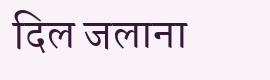दिल जलाना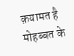क़यामत है
मोहब्बत के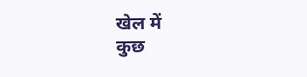खेल में
कुछ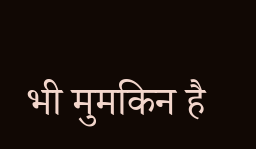भी मुमकिन है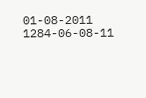01-08-2011
1284-06-08-11